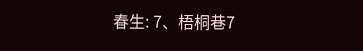春生: 7、梧桐巷7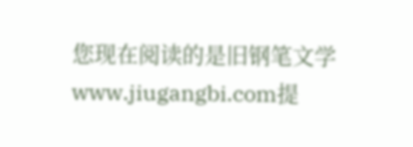您现在阅读的是旧钢笔文学www.jiugangbi.com提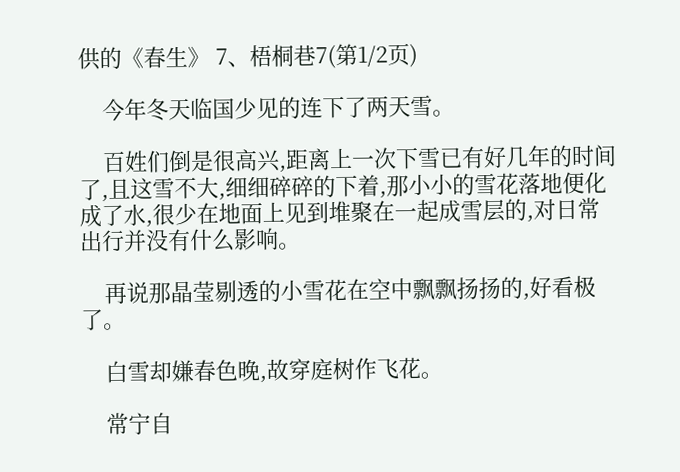供的《春生》 7、梧桐巷7(第1/2页)

    今年冬天临国少见的连下了两天雪。

    百姓们倒是很高兴,距离上一次下雪已有好几年的时间了,且这雪不大,细细碎碎的下着,那小小的雪花落地便化成了水,很少在地面上见到堆聚在一起成雪层的,对日常出行并没有什么影响。

    再说那晶莹剔透的小雪花在空中飘飘扬扬的,好看极了。

    白雪却嫌春色晚,故穿庭树作飞花。

    常宁自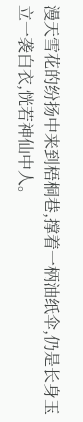漫天雪花的纷扬中来到梧桐巷,撑着一柄油纸伞,仍是长身玉立一袭白衣,恍若神仙中人。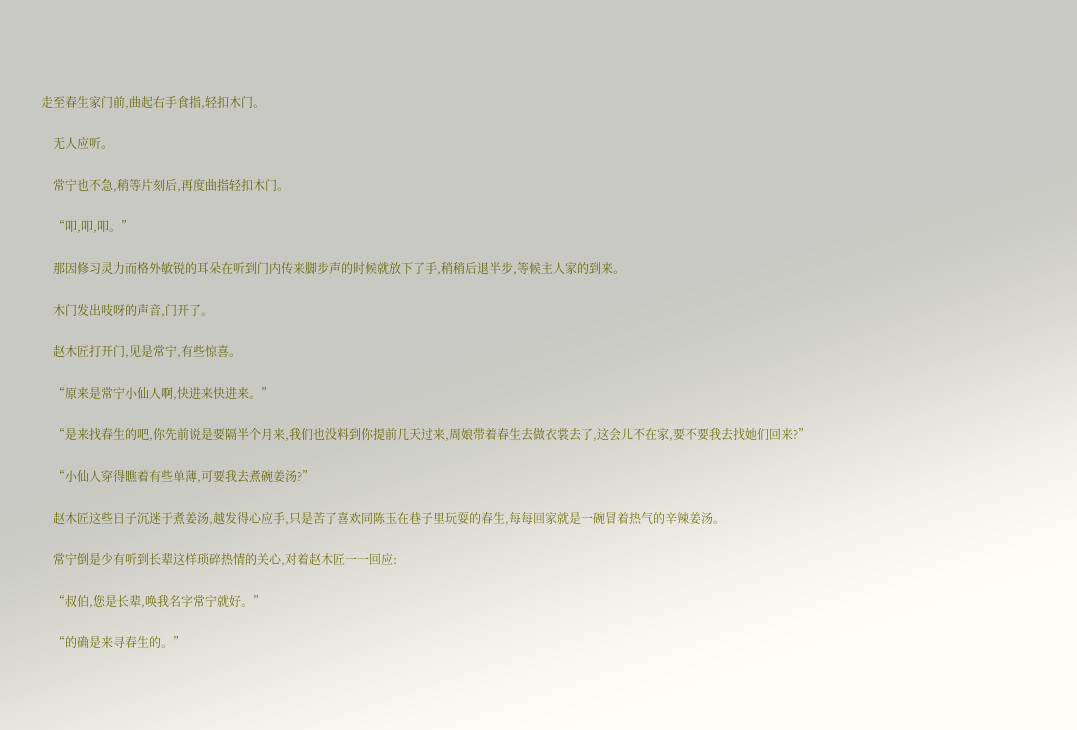走至春生家门前,曲起右手食指,轻扣木门。

    无人应听。

    常宁也不急,稍等片刻后,再度曲指轻扣木门。

    “叩,叩,叩。”

    那因修习灵力而格外敏锐的耳朵在听到门内传来脚步声的时候就放下了手,稍稍后退半步,等候主人家的到来。

    木门发出吱呀的声音,门开了。

    赵木匠打开门,见是常宁,有些惊喜。

    “原来是常宁小仙人啊,快进来快进来。”

    “是来找春生的吧,你先前说是要隔半个月来,我们也没料到你提前几天过来,周娘带着春生去做衣裳去了,这会儿不在家,要不要我去找她们回来?”

    “小仙人穿得瞧着有些单薄,可要我去煮碗姜汤?”

    赵木匠这些日子沉迷于煮姜汤,越发得心应手,只是苦了喜欢同陈玉在巷子里玩耍的春生,每每回家就是一碗冒着热气的辛辣姜汤。

    常宁倒是少有听到长辈这样琐碎热情的关心,对着赵木匠一一回应:

    “叔伯,您是长辈,唤我名字常宁就好。”

    “的确是来寻春生的。”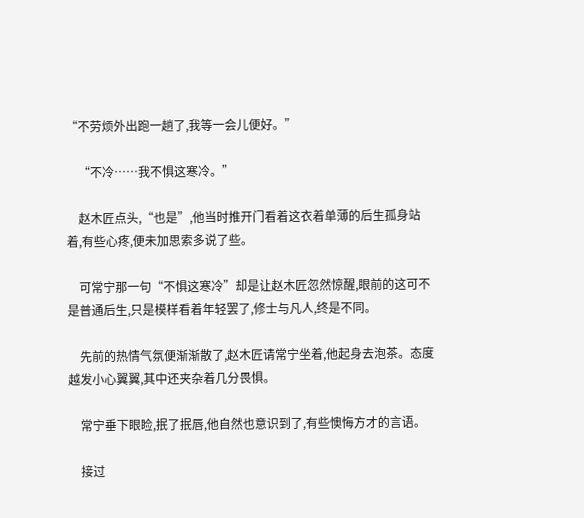“不劳烦外出跑一趟了,我等一会儿便好。”

    “不冷……我不惧这寒冷。”

    赵木匠点头,“也是”,他当时推开门看着这衣着单薄的后生孤身站着,有些心疼,便未加思索多说了些。

    可常宁那一句“不惧这寒冷”却是让赵木匠忽然惊醒,眼前的这可不是普通后生,只是模样看着年轻罢了,修士与凡人,终是不同。

    先前的热情气氛便渐渐散了,赵木匠请常宁坐着,他起身去泡茶。态度越发小心翼翼,其中还夹杂着几分畏惧。

    常宁垂下眼睑,抿了抿唇,他自然也意识到了,有些懊悔方才的言语。

    接过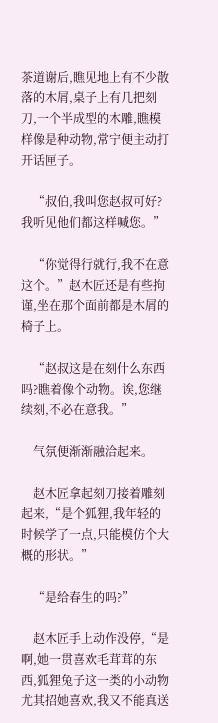茶道谢后,瞧见地上有不少散落的木屑,桌子上有几把刻刀,一个半成型的木雕,瞧模样像是种动物,常宁便主动打开话匣子。

    “叔伯,我叫您赵叔可好?我听见他们都这样喊您。”

    “你觉得行就行,我不在意这个。”赵木匠还是有些拘谨,坐在那个面前都是木屑的椅子上。

    “赵叔这是在刻什么东西吗?瞧着像个动物。诶,您继续刻,不必在意我。”

    气氛便渐渐融洽起来。

    赵木匠拿起刻刀接着雕刻起来,“是个狐狸,我年轻的时候学了一点,只能模仿个大概的形状。”

    “是给春生的吗?”

    赵木匠手上动作没停,“是啊,她一贯喜欢毛茸茸的东西,狐狸兔子这一类的小动物尤其招她喜欢,我又不能真送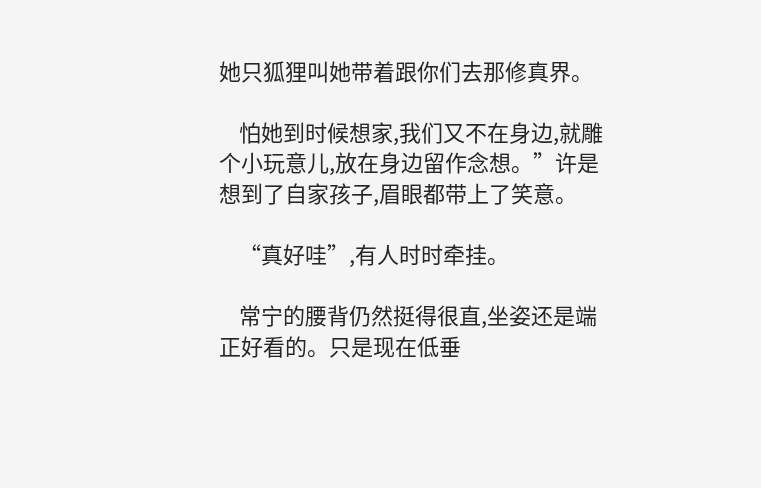她只狐狸叫她带着跟你们去那修真界。

    怕她到时候想家,我们又不在身边,就雕个小玩意儿,放在身边留作念想。”许是想到了自家孩子,眉眼都带上了笑意。

    “真好哇”,有人时时牵挂。

    常宁的腰背仍然挺得很直,坐姿还是端正好看的。只是现在低垂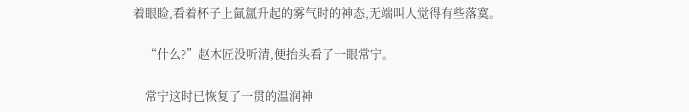着眼睑,看着杯子上氤氲升起的雾气时的神态,无端叫人觉得有些落寞。

    “什么?”赵木匠没听清,便抬头看了一眼常宁。

    常宁这时已恢复了一贯的温润神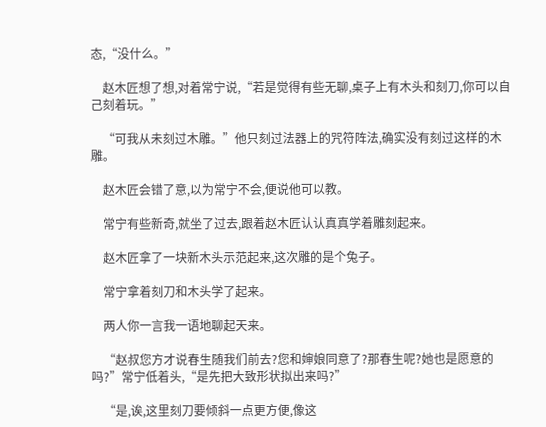态,“没什么。”

    赵木匠想了想,对着常宁说,“若是觉得有些无聊,桌子上有木头和刻刀,你可以自己刻着玩。”

    “可我从未刻过木雕。”他只刻过法器上的咒符阵法,确实没有刻过这样的木雕。

    赵木匠会错了意,以为常宁不会,便说他可以教。

    常宁有些新奇,就坐了过去,跟着赵木匠认认真真学着雕刻起来。

    赵木匠拿了一块新木头示范起来,这次雕的是个兔子。

    常宁拿着刻刀和木头学了起来。

    两人你一言我一语地聊起天来。

    “赵叔您方才说春生随我们前去?您和婶娘同意了?那春生呢?她也是愿意的吗?”常宁低着头,“是先把大致形状拟出来吗?”

    “是,诶,这里刻刀要倾斜一点更方便,像这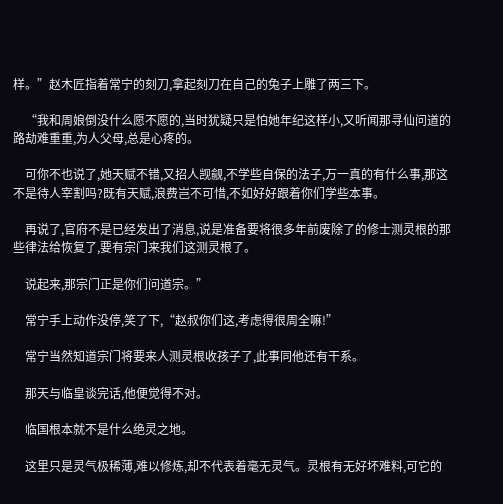样。”赵木匠指着常宁的刻刀,拿起刻刀在自己的兔子上雕了两三下。

    “我和周娘倒没什么愿不愿的,当时犹疑只是怕她年纪这样小,又听闻那寻仙问道的路劫难重重,为人父母,总是心疼的。

    可你不也说了,她天赋不错,又招人觊觎,不学些自保的法子,万一真的有什么事,那这不是待人宰割吗?既有天赋,浪费岂不可惜,不如好好跟着你们学些本事。

    再说了,官府不是已经发出了消息,说是准备要将很多年前废除了的修士测灵根的那些律法给恢复了,要有宗门来我们这测灵根了。

    说起来,那宗门正是你们问道宗。”

    常宁手上动作没停,笑了下,“赵叔你们这,考虑得很周全嘛!”

    常宁当然知道宗门将要来人测灵根收孩子了,此事同他还有干系。

    那天与临皇谈完话,他便觉得不对。

    临国根本就不是什么绝灵之地。

    这里只是灵气极稀薄,难以修炼,却不代表着毫无灵气。灵根有无好坏难料,可它的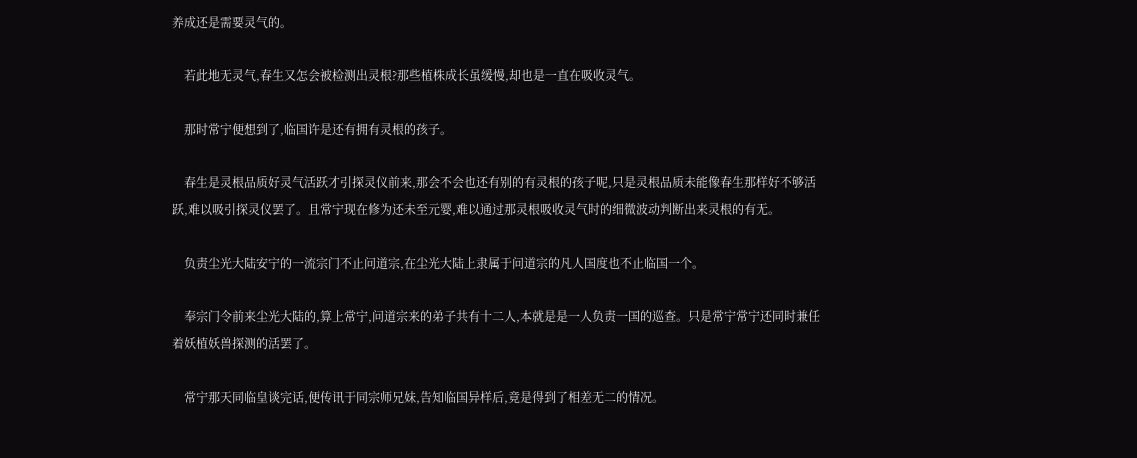养成还是需要灵气的。

    若此地无灵气,春生又怎会被检测出灵根?那些植株成长虽缓慢,却也是一直在吸收灵气。

    那时常宁便想到了,临国许是还有拥有灵根的孩子。

    春生是灵根品质好灵气活跃才引探灵仪前来,那会不会也还有别的有灵根的孩子呢,只是灵根品质未能像春生那样好不够活跃,难以吸引探灵仪罢了。且常宁现在修为还未至元婴,难以通过那灵根吸收灵气时的细微波动判断出来灵根的有无。

    负责尘光大陆安宁的一流宗门不止问道宗,在尘光大陆上隶属于问道宗的凡人国度也不止临国一个。

    奉宗门令前来尘光大陆的,算上常宁,问道宗来的弟子共有十二人,本就是是一人负责一国的巡查。只是常宁常宁还同时兼任着妖植妖兽探测的活罢了。

    常宁那天同临皇谈完话,便传讯于同宗师兄妹,告知临国异样后,竟是得到了相差无二的情况。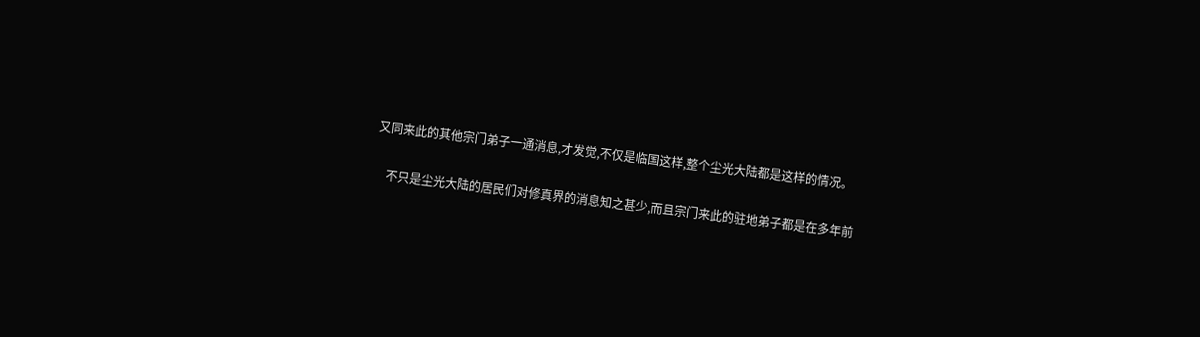又同来此的其他宗门弟子一通消息,才发觉,不仅是临国这样,整个尘光大陆都是这样的情况。

    不只是尘光大陆的居民们对修真界的消息知之甚少,而且宗门来此的驻地弟子都是在多年前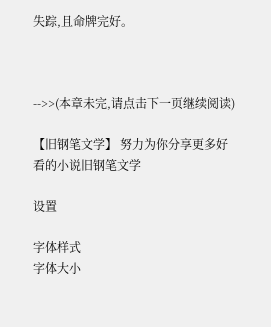失踪,且命牌完好。



-->>(本章未完,请点击下一页继续阅读)

【旧钢笔文学】 努力为你分享更多好看的小说旧钢笔文学

设置

字体样式
字体大小